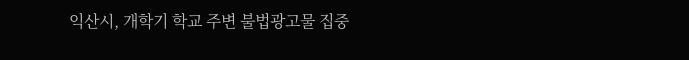익산시, 개학기 학교 주변 불법광고물 집중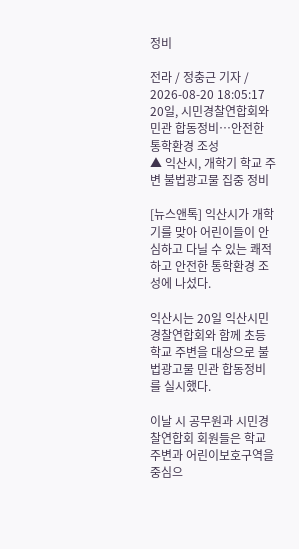정비

전라 / 정충근 기자 / 2026-08-20 18:05:17
20일, 시민경찰연합회와 민관 합동정비…안전한 통학환경 조성
▲ 익산시, 개학기 학교 주변 불법광고물 집중 정비

[뉴스앤톡] 익산시가 개학기를 맞아 어린이들이 안심하고 다닐 수 있는 쾌적하고 안전한 통학환경 조성에 나섰다.

익산시는 20일 익산시민경찰연합회와 함께 초등학교 주변을 대상으로 불법광고물 민관 합동정비를 실시했다.

이날 시 공무원과 시민경찰연합회 회원들은 학교 주변과 어린이보호구역을 중심으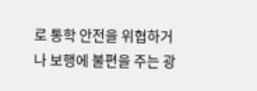로 통학 안전을 위협하거나 보행에 불편을 주는 광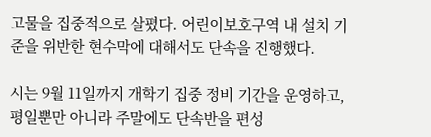고물을 집중적으로 살폈다. 어린이보호구역 내 설치 기준을 위반한 현수막에 대해서도 단속을 진행했다.

시는 9월 11일까지 개학기 집중 정비 기간을 운영하고, 평일뿐만 아니라 주말에도 단속반을 편성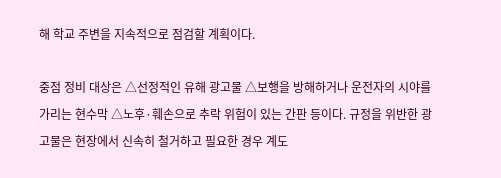해 학교 주변을 지속적으로 점검할 계획이다.

중점 정비 대상은 △선정적인 유해 광고물 △보행을 방해하거나 운전자의 시야를 가리는 현수막 △노후·훼손으로 추락 위험이 있는 간판 등이다. 규정을 위반한 광고물은 현장에서 신속히 철거하고 필요한 경우 계도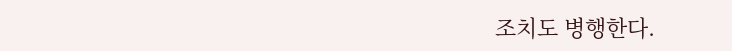조치도 병행한다.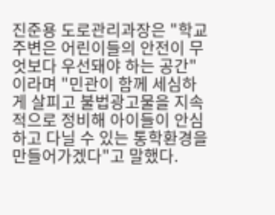진준용 도로관리과장은 "학교 주변은 어린이들의 안전이 무엇보다 우선돼야 하는 공간"이라며 "민관이 함께 세심하게 살피고 불법광고물을 지속적으로 정비해 아이들이 안심하고 다닐 수 있는 통학환경을 만들어가겠다"고 말했다.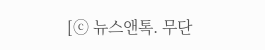[ⓒ 뉴스앤톡. 무단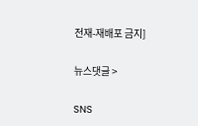전재-재배포 금지]

뉴스댓글 >

SNS